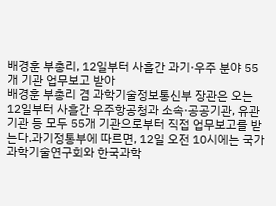배경훈 부총리, 12일부터 사흘간 과기·우주 분야 55개 기관 업무보고 받아
배경훈 부총리 겸 과학기술정보통신부 장관은 오는 12일부터 사흘간 우주항공청과 소속·공공기관, 유관기관 등 모두 55개 기관으로부터 직접 업무보고를 받는다.과기정통부에 따르면, 12일 오전 10시에는 국가과학기술연구회와 한국과학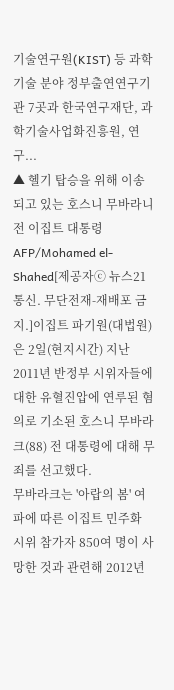기술연구원(KIST) 등 과학기술 분야 정부출연연구기관 7곳과 한국연구재단, 과학기술사업화진흥원, 연구...
▲ 헬기 탑승을 위해 이송되고 있는 호스니 무바라니 전 이집트 대통령 AFP/Mohamed el- Shahed[제공자ⓒ 뉴스21통신. 무단전재-재배포 금지.]이집트 파기원(대법원) 은 2일(현지시간) 지난 2011년 반정부 시위자들에 대한 유혈진압에 연루된 혐의로 기소된 호스니 무바라크(88) 전 대통령에 대해 무죄를 선고했다.
무바라크는 '아랍의 봄' 여파에 따른 이집트 민주화 시위 참가자 850여 명이 사망한 것과 관련해 2012년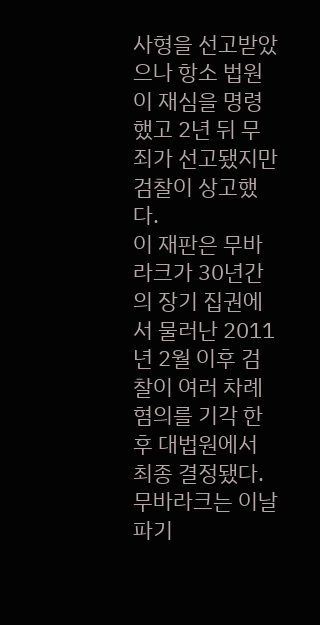사형을 선고받았으나 항소 법원이 재심을 명령했고 2년 뒤 무죄가 선고됐지만 검찰이 상고했다.
이 재판은 무바라크가 30년간의 장기 집권에서 물러난 2011년 2월 이후 검찰이 여러 차례 혐의를 기각 한 후 대법원에서 최종 결정됐다.
무바라크는 이날 파기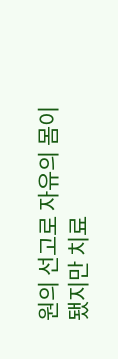원의 선고로 자유의 몸이 됐지만 치료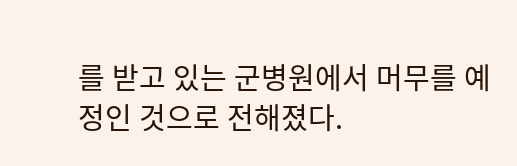를 받고 있는 군병원에서 머무를 예정인 것으로 전해졌다.